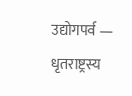उद्योगपर्व — धृतराष्ट्रस्य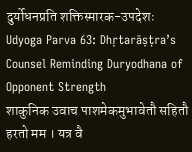दुर्योधनप्रति शक्तिस्मारक-उपदेशः
Udyoga Parva 63: Dhṛtarāṣṭra’s Counsel Reminding Duryodhana of Opponent Strength
शाकुनिक उवाच पाशमेकमुभावेतौ सहितौ हरतो मम । यत्र वै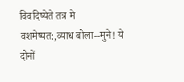विवदिष्येते तत्र मे वशमेष्यत:,व्याध बोला--मुने! ये दोनों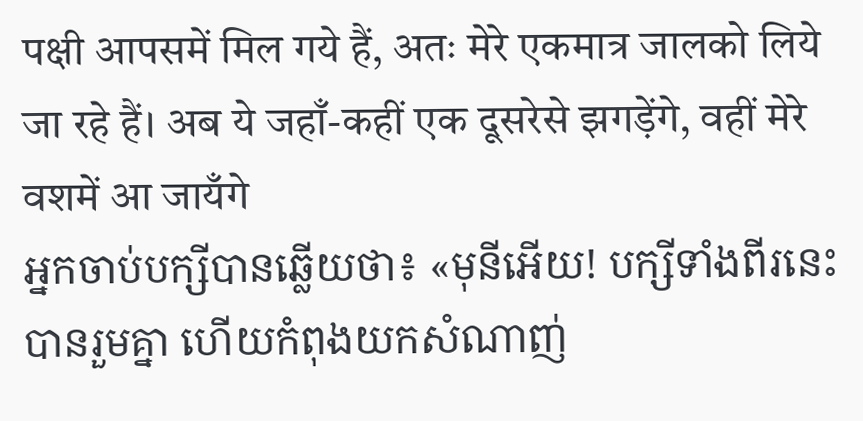पक्षी आपसमें मिल गये हैं, अतः मेरे एकमात्र जालको लिये जा रहे हैं। अब ये जहाँ-कहीं एक दूसरेसे झगड़ेंगे, वहीं मेरे वशमें आ जायँगे
អ្នកចាប់បក្សីបានឆ្លើយថា៖ «មុនីអើយ! បក្សីទាំងពីរនេះបានរួមគ្នា ហើយកំពុងយកសំណាញ់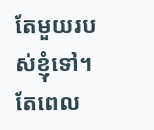តែមួយរបស់ខ្ញុំទៅ។ តែពេល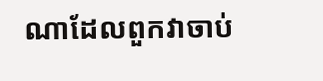ណាដែលពួកវាចាប់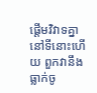ផ្តើមវិវាទគ្នា នៅទីនោះហើយ ពួកវានឹងធ្លាក់ចូ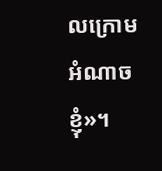លក្រោមអំណាចខ្ញុំ»។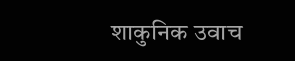शाकुनिक उवाच